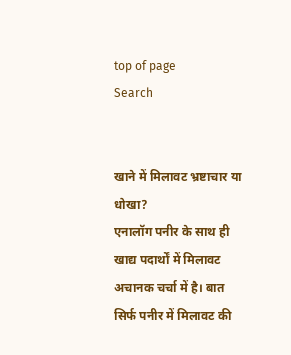top of page
Search


खाने में मिलावट भ्रष्टाचार या धोखा?
एनालॉग पनीर के साथ ही खाद्य पदार्थों में मिलावट अचानक चर्चा में है। बात सिर्फ पनीर में मिलावट की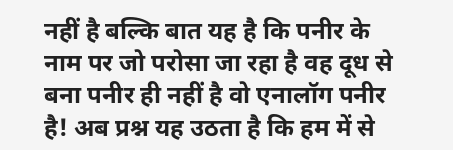नहीं है बल्कि बात यह है कि पनीर के नाम पर जो परोसा जा रहा है वह दूध से बना पनीर ही नहीं है वो एनालॉग पनीर है! अब प्रश्न यह उठता है कि हम में से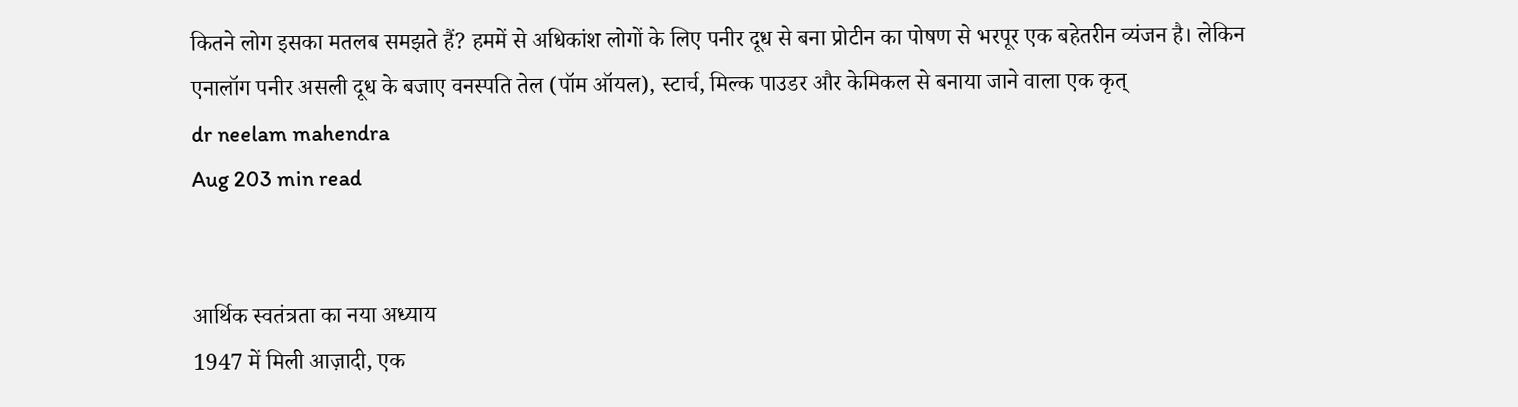कितने लोग इसका मतलब समझते हैं? हममें से अधिकांश लोगों के लिए पनीर दूध से बना प्रोटीन का पोषण से भरपूर एक बहेतरीन व्यंजन है। लेकिन एनालॉग पनीर असली दूध के बजाए वनस्पति तेल (पॉम ऑयल), स्टार्च, मिल्क पाउडर और केमिकल से बनाया जाने वाला एक कृत्
dr neelam mahendra
Aug 203 min read


आर्थिक स्वतंत्रता का नया अध्याय
1947 में मिली आज़ादी, एक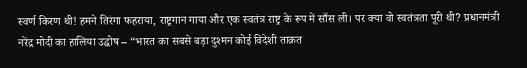स्वर्ण किरण थी! हमने तिरंगा फहराया, राष्ट्रगान गाया और एक स्वतंत्र राष्ट्र के रूप में साँस ली। पर क्या वो स्वतंत्रता पूरी थी? प्रधानमंत्री नरेंद्र मोदी का हालिया उद्घोष – “भारत का सबसे बड़ा दुश्मन कोई विदेशी ताक़त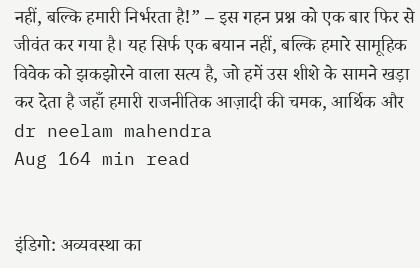नहीं, बल्कि हमारी निर्भरता है!” – इस गहन प्रश्न को एक बार फिर से जीवंत कर गया है। यह सिर्फ एक बयान नहीं, बल्कि हमारे सामूहिक विवेक को झकझोरने वाला सत्य है, जो हमें उस शीशे के सामने खड़ा कर देता है जहाँ हमारी राजनीतिक आज़ादी की चमक, आर्थिक और
dr neelam mahendra
Aug 164 min read


इंडिगो: अव्यवस्था का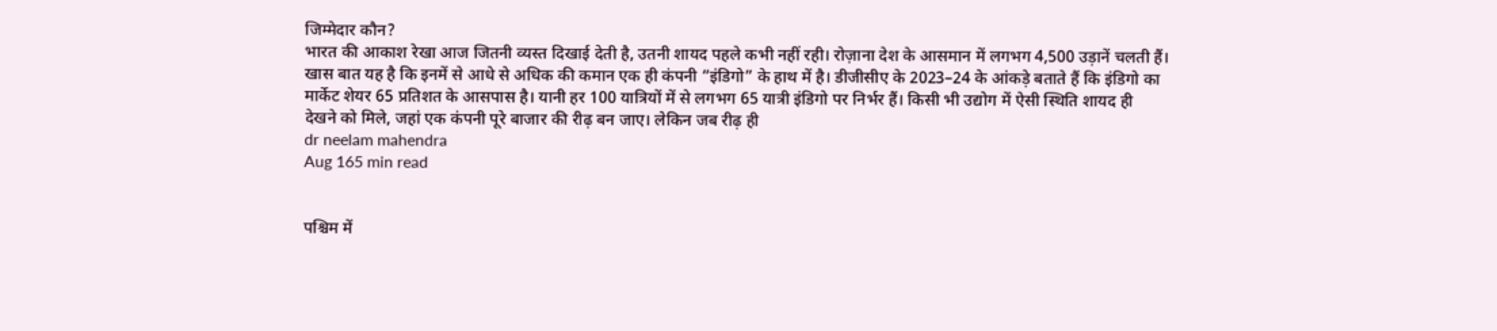जिम्मेदार कौन?
भारत की आकाश रेखा आज जितनी व्यस्त दिखाई देती है, उतनी शायद पहले कभी नहीं रही। रोज़ाना देश के आसमान में लगभग 4,500 उड़ानें चलती हैं। खास बात यह है कि इनमें से आधे से अधिक की कमान एक ही कंपनी “इंडिगो” के हाथ में है। डीजीसीए के 2023–24 के आंकड़े बताते हैं कि इंडिगो का मार्केट शेयर 65 प्रतिशत के आसपास है। यानी हर 100 यात्रियों में से लगभग 65 यात्री इंडिगो पर निर्भर हैं। किसी भी उद्योग में ऐसी स्थिति शायद ही देखने को मिले, जहां एक कंपनी पूरे बाजार की रीढ़ बन जाए। लेकिन जब रीढ़ ही
dr neelam mahendra
Aug 165 min read


पश्चिम में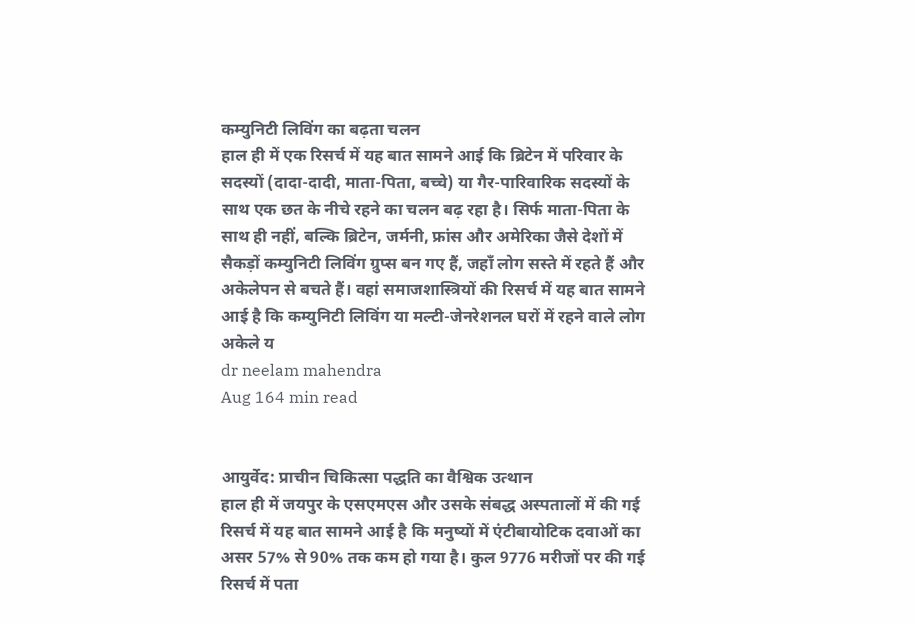कम्युनिटी लिविंग का बढ़ता चलन
हाल ही में एक रिसर्च में यह बात सामने आई कि ब्रिटेन में परिवार के सदस्यों (दादा-दादी, माता-पिता, बच्चे) या गैर-पारिवारिक सदस्यों के साथ एक छत के नीचे रहने का चलन बढ़ रहा है। सिर्फ माता-पिता के साथ ही नहीं, बल्कि ब्रिटेन, जर्मनी, फ्रांस और अमेरिका जैसे देशों में सैकड़ों कम्युनिटी लिविंग ग्रुप्स बन गए हैं, जहाँ लोग सस्ते में रहते हैं और अकेलेपन से बचते हैं। वहां समाजशास्त्रियों की रिसर्च में यह बात सामने आई है कि कम्युनिटी लिविंग या मल्टी-जेनरेशनल घरों में रहने वाले लोग अकेले य
dr neelam mahendra
Aug 164 min read


आयुर्वेद: प्राचीन चिकित्सा पद्धति का वैश्विक उत्थान
हाल ही में जयपुर के एसएमएस और उसके संबद्ध अस्पतालों में की गई रिसर्च में यह बात सामने आई है कि मनुष्यों में एंटीबायोटिक दवाओं का असर 57% से 90% तक कम हो गया है। कुल 9776 मरीजों पर की गई रिसर्च में पता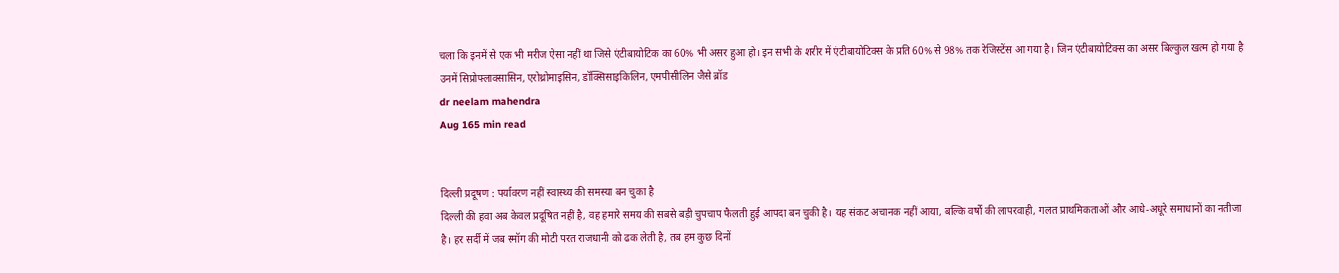चला कि इनमें से एक भी मरीज ऐसा नहीं था जिसे एंटीबायोटिक का 60% भी असर हुआ हो। इन सभी के शरीर में एंटीबायोटिक्स के प्रति 60% से 98% तक रेजिस्टेंस आ गया है। जिन एंटीबायोटिक्स का असर बिल्कुल खत्म हो गया है उनमें सिप्रोफ्लाक्सासिन, एरोथ्रोमाइसिन, डॉक्सिसाइकिलिन, एमपीसीलिन जैसे ब्रॉड
dr neelam mahendra
Aug 165 min read


दिल्ली प्रदूषण : पर्यावरण नहीं स्वास्थ्य की समस्या बन चुका है
दिल्ली की हवा अब केवल प्रदूषित नहीं है, वह हमारे समय की सबसे बड़ी चुपचाप फैलती हुई आपदा बन चुकी है। यह संकट अचानक नहीं आया, बल्कि वर्षों की लापरवाही, गलत प्राथमिकताओं और आधे-अधूरे समाधानों का नतीजा है। हर सर्दी में जब स्मॉग की मोटी परत राजधानी को ढक लेती है, तब हम कुछ दिनों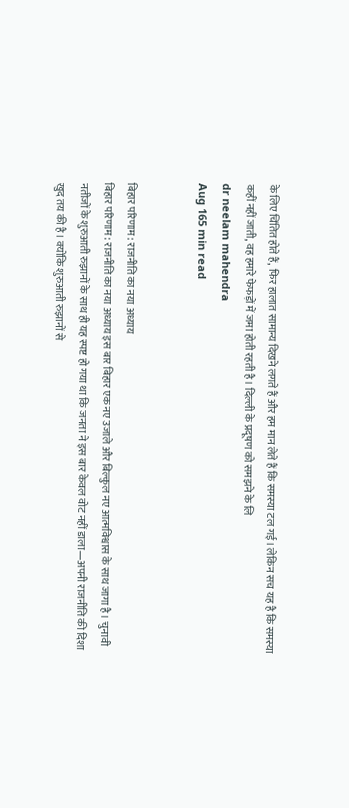के लिए चिंतित होते हैं, फिर हालात सामान्य दिखने लगते हैं और हम मान लेते हैं कि समस्या टल गई। लेकिन सच यह है कि समस्या कहीं नहीं जाती, वह हमारे फेफड़ों में जमा होती रहती है। दिल्ली के प्रदूषण को समझने के लि
dr neelam mahendra
Aug 165 min read


बिहार परिणाम: राजनीति का नया अध्याय
बिहार परिणाम: राजनीति का नया अध्याय इस बार बिहार एक नए उजाले और बिल्कुल नए आत्मविश्वास के साथ जागा है। चुनावी नतीजों के शुरुआती रुझानों के साथ ही यह स्पष्ट हो गया था कि जनता ने इस बार केवल वोट नहीं डाला—अपनी राजनीति की दिशा खुद तय की है। क्योंकि शुरुआती रुझानों से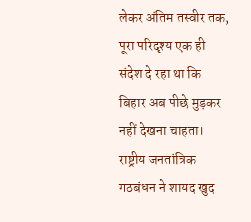लेकर अंतिम तस्वीर तक, पूरा परिदृश्य एक ही संदेश दे रहा था कि बिहार अब पीछे मुड़कर नहीं देखना चाहता। राष्ट्रीय जनतांत्रिक गठबंधन ने शायद खुद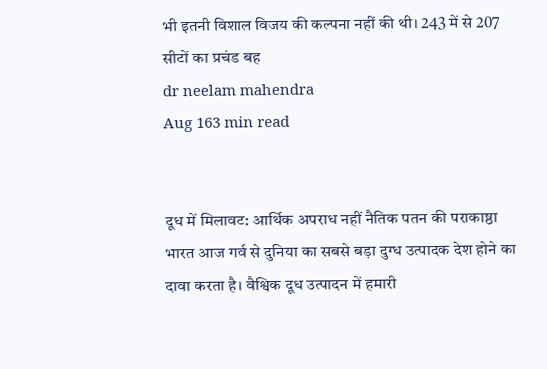भी इतनी विशाल विजय की कल्पना नहीं की थी। 243 में से 207 सीटों का प्रचंड बह
dr neelam mahendra
Aug 163 min read


दूध में मिलावट: आर्थिक अपराध नहीं नैतिक पतन की पराकाष्ठा
भारत आज गर्व से दुनिया का सबसे बड़ा दुग्ध उत्पादक देश होने का दावा करता है। वैश्विक दूध उत्पादन में हमारी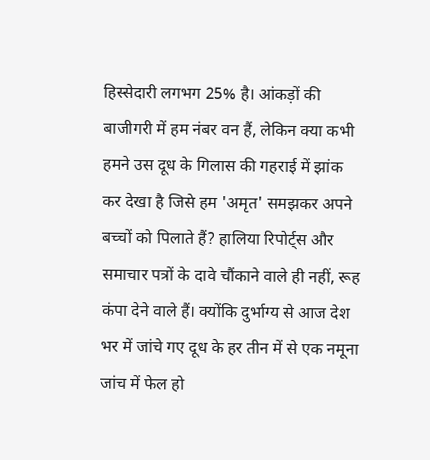हिस्सेदारी लगभग 25% है। आंकड़ों की बाजीगरी में हम नंबर वन हैं, लेकिन क्या कभी हमने उस दूध के गिलास की गहराई में झांक कर देखा है जिसे हम 'अमृत' समझकर अपने बच्चों को पिलाते हैं? हालिया रिपोर्ट्स और समाचार पत्रों के दावे चौंकाने वाले ही नहीं, रूह कंपा देने वाले हैं। क्योंकि दुर्भाग्य से आज देश भर में जांचे गए दूध के हर तीन में से एक नमूना जांच में फेल हो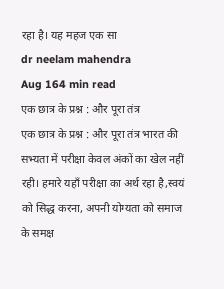रहा है। यह महज एक सा
dr neelam mahendra
Aug 164 min read
एक छात्र के प्रश्न : और पूरा तंत्र
एक छात्र के प्रश्न : और पूरा तंत्र भारत की सभ्यता में परीक्षा केवल अंकों का खेल नहीं रही। हमारे यहाँ परीक्षा का अर्थ रहा है,स्वयं को सिद्ध करना, अपनी योग्यता को समाज के समक्ष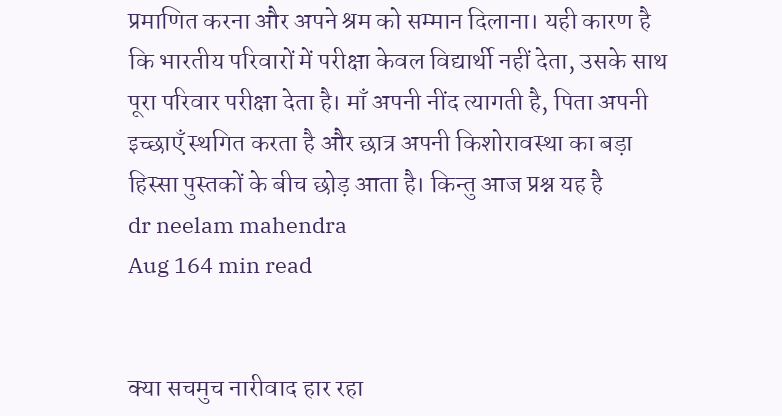प्रमाणित करना और अपने श्रम को सम्मान दिलाना। यही कारण है कि भारतीय परिवारों में परीक्षा केवल विद्यार्थी नहीं देता, उसके साथ पूरा परिवार परीक्षा देता है। माँ अपनी नींद त्यागती है, पिता अपनी इच्छाएँ स्थगित करता है और छात्र अपनी किशोरावस्था का बड़ा हिस्सा पुस्तकों के बीच छोड़ आता है। किन्तु आज प्रश्न यह है
dr neelam mahendra
Aug 164 min read


क्या सचमुच नारीवाद हार रहा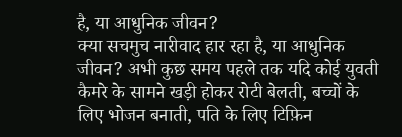है, या आधुनिक जीवन?
क्या सचमुच नारीवाद हार रहा है, या आधुनिक जीवन? अभी कुछ समय पहले तक यदि कोई युवती कैमरे के सामने खड़ी होकर रोटी बेलती, बच्चों के लिए भोजन बनाती, पति के लिए टिफ़िन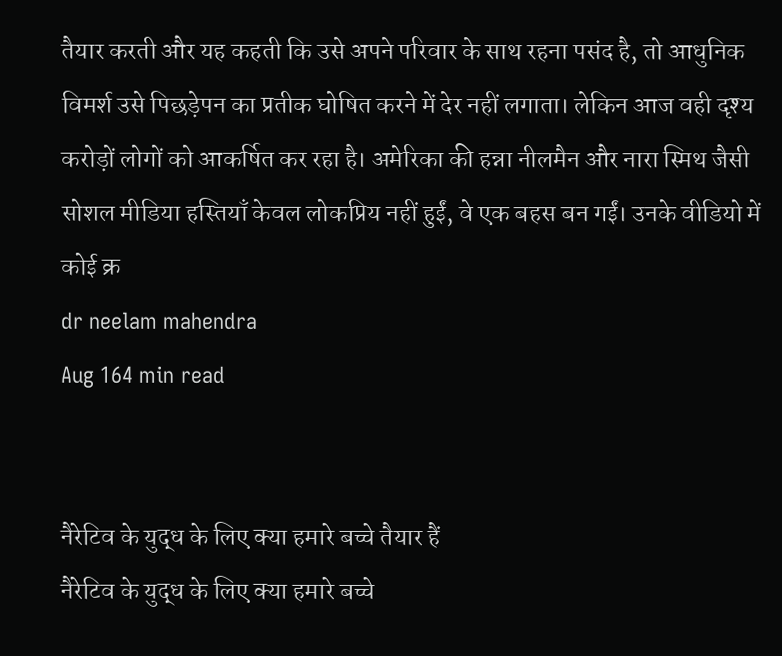तैयार करती और यह कहती कि उसे अपने परिवार के साथ रहना पसंद है, तो आधुनिक विमर्श उसे पिछड़ेपन का प्रतीक घोषित करने में देर नहीं लगाता। लेकिन आज वही दृश्य करोड़ों लोगों को आकर्षित कर रहा है। अमेरिका की हन्ना नीलमैन और नारा स्मिथ जैसी सोशल मीडिया हस्तियाँ केवल लोकप्रिय नहीं हुईं, वे एक बहस बन गईं। उनके वीडियो में कोई क्र
dr neelam mahendra
Aug 164 min read


नैरेटिव के युद्ध के लिए क्या हमारे बच्चे तैयार हैं
नैरेटिव के युद्ध के लिए क्या हमारे बच्चे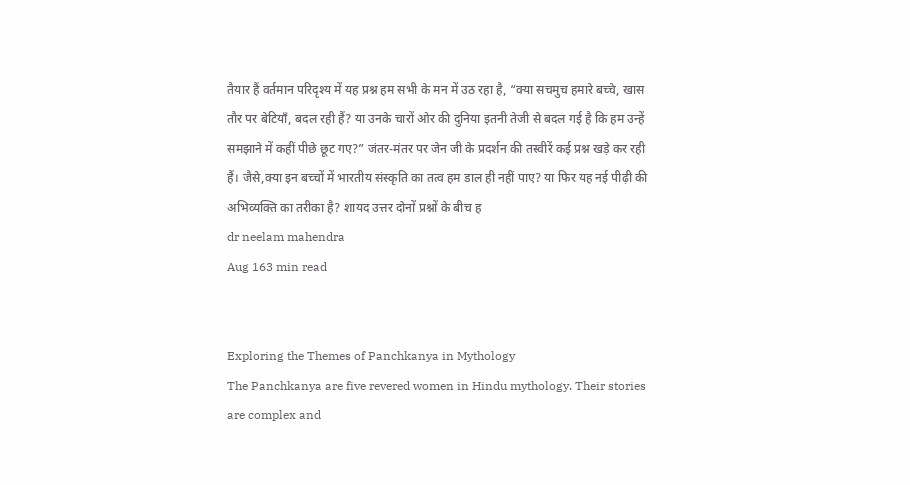तैयार हैं वर्तमान परिदृश्य में यह प्रश्न हम सभी के मन में उठ रहा है, “क्या सचमुच हमारे बच्चे, खास तौर पर बेटियाँ, बदल रही हैं? या उनके चारों ओर की दुनिया इतनी तेजी से बदल गई है कि हम उन्हें समझाने में कहीं पीछे छूट गए?” जंतर-मंतर पर जेन जी के प्रदर्शन की तस्वीरें कई प्रश्न खड़े कर रही हैं। जैसे,क्या इन बच्चों में भारतीय संस्कृति का तत्व हम डाल ही नहीं पाए? या फिर यह नई पीढ़ी की अभिव्यक्ति का तरीका है? शायद उत्तर दोनों प्रश्नों के बीच ह
dr neelam mahendra
Aug 163 min read


Exploring the Themes of Panchkanya in Mythology
The Panchkanya are five revered women in Hindu mythology. Their stories are complex and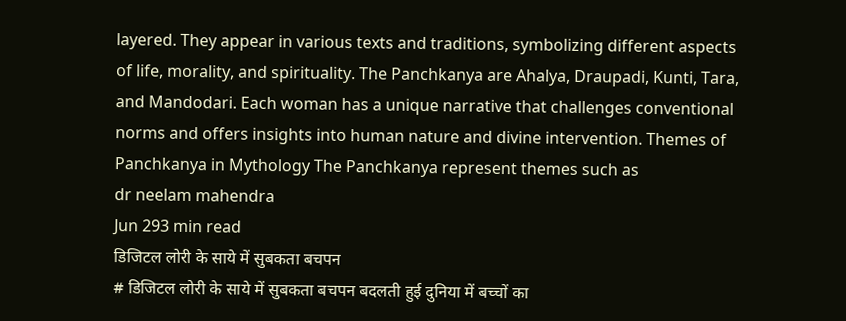layered. They appear in various texts and traditions, symbolizing different aspects of life, morality, and spirituality. The Panchkanya are Ahalya, Draupadi, Kunti, Tara, and Mandodari. Each woman has a unique narrative that challenges conventional norms and offers insights into human nature and divine intervention. Themes of Panchkanya in Mythology The Panchkanya represent themes such as
dr neelam mahendra
Jun 293 min read
डिजिटल लोरी के साये में सुबकता बचपन
# डिजिटल लोरी के साये में सुबकता बचपन बदलती हुई दुनिया में बच्चों का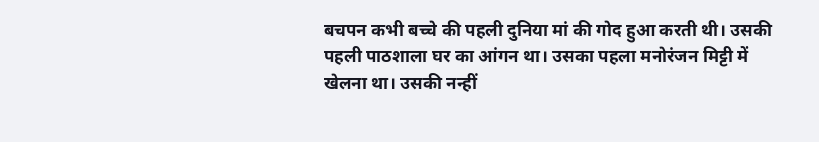बचपन कभी बच्चे की पहली दुनिया मां की गोद हुआ करती थी। उसकी पहली पाठशाला घर का आंगन था। उसका पहला मनोरंजन मिट्टी में खेलना था। उसकी नन्हीं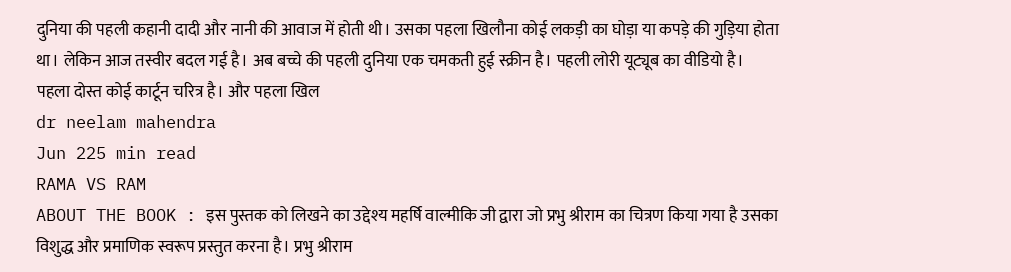दुनिया की पहली कहानी दादी और नानी की आवाज में होती थी। उसका पहला खिलौना कोई लकड़ी का घोड़ा या कपड़े की गुड़िया होता था। लेकिन आज तस्वीर बदल गई है। अब बच्चे की पहली दुनिया एक चमकती हुई स्क्रीन है। पहली लोरी यूट्यूब का वीडियो है। पहला दोस्त कोई कार्टून चरित्र है। और पहला खिल
dr neelam mahendra
Jun 225 min read
RAMA VS RAM
ABOUT THE BOOK : इस पुस्तक को लिखने का उद्देश्य महर्षि वाल्मीकि जी द्वारा जो प्रभु श्रीराम का चित्रण किया गया है उसका विशुद्ध और प्रमाणिक स्वरूप प्रस्तुत करना है। प्रभु श्रीराम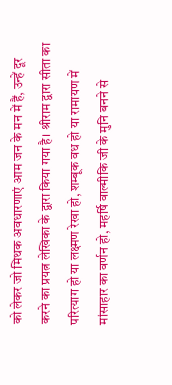को लेकर जो मिथक अवधारणाएं आम जन के मन में हैं, उन्हें दूर करने का प्रयत्न लेखिका के द्वारा किया गया है। श्रीराम द्वारा सीता का परित्याग हो या लक्ष्मण रेखा हो, शम्बूक वध हो या रामायण में मांसाहार का वर्णन हो, महर्षि वाल्मीकि जी के मुनि बनने से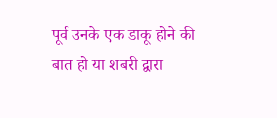पूर्व उनके एक डाकू होने की बात हो या शबरी द्वारा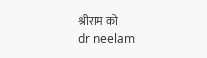श्रीराम को
dr neelam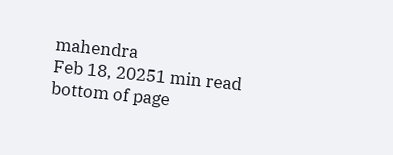mahendra
Feb 18, 20251 min read
bottom of page